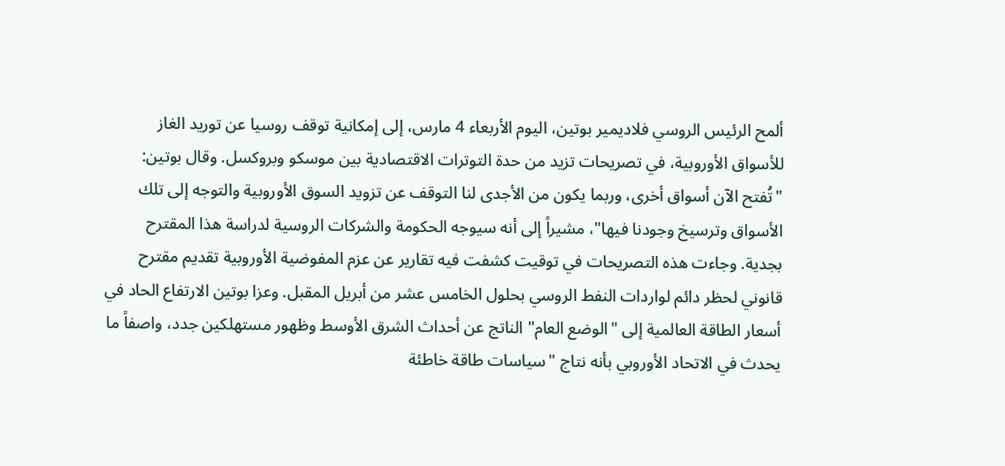ألمح الرئيس الروسي فلاديمير بوتين، اليوم الأربعاء 4 مارس، إلى إمكانية توقف روسيا عن توريد الغاز للأسواق الأوروبية، في تصريحات تزيد من حدة التوترات الاقتصادية بين موسكو وبروكسل. وقال بوتين: "تُفتح الآن أسواق أخرى، وربما يكون من الأجدى لنا التوقف عن تزويد السوق الأوروبية والتوجه إلى تلك الأسواق وترسيخ وجودنا فيها"، مشيراً إلى أنه سيوجه الحكومة والشركات الروسية لدراسة هذا المقترح بجدية. وجاءت هذه التصريحات في توقيت كشفت فيه تقارير عن عزم المفوضية الأوروبية تقديم مقترح قانوني لحظر دائم لواردات النفط الروسي بحلول الخامس عشر من أبريل المقبل. وعزا بوتين الارتفاع الحاد في أسعار الطاقة العالمية إلى "الوضع العام" الناتج عن أحداث الشرق الأوسط وظهور مستهلكين جدد، واصفاً ما يحدث في الاتحاد الأوروبي بأنه نتاج "سياسات طاقة خاطئة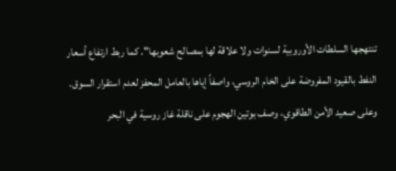تنتهجها السلطات الأوروبية لسنوات ولا علاقة لها بمصالح شعوبها". كما ربط ارتفاع أسعار النفط بالقيود المفروضة على الخام الروسي، واصفاً إياها بالعامل المحفز لعدم استقرار السوق. وعلى صعيد الأمن الطاقوي، وصف بوتين الهجوم على ناقلة غاز روسية في البحر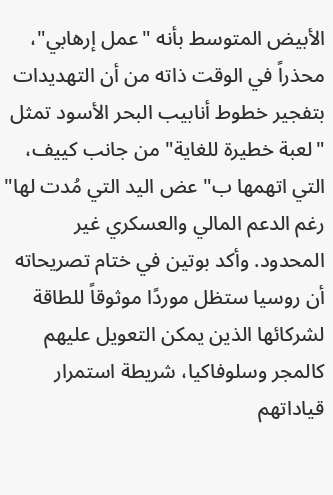الأبيض المتوسط بأنه "عمل إرهابي"، محذراً في الوقت ذاته من أن التهديدات بتفجير خطوط أنابيب البحر الأسود تمثل "لعبة خطيرة للغاية" من جانب كييف، التي اتهمها ب"عض اليد التي مُدت لها" رغم الدعم المالي والعسكري غير المحدود. وأكد بوتين في ختام تصريحاته أن روسيا ستظل موردًا موثوقاً للطاقة لشركائها الذين يمكن التعويل عليهم كالمجر وسلوفاكيا، شريطة استمرار قياداتهم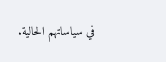في سياساتهم الحالية.